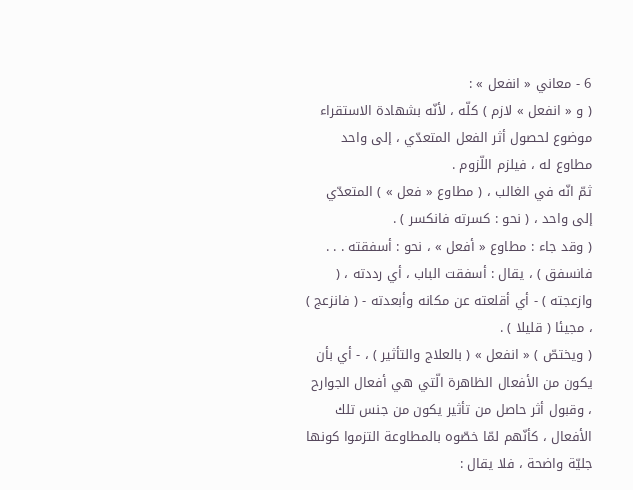6 - معاني « انفعل » :
( و « انفعل » لازم ) كلّه ، لأنّه بشهادة الاستقراء موضوع لحصول أثر الفعل المتعدّي ، إلى واحد مطاوع له ، فيلزم اللّزوم .
ثمّ انّه في الغالب ، ( مطاوع « فعل » ) المتعدّي إلى واحد ، ( نحو : كسرته فانكسر ) .
( وقد جاء : مطاوع « أفعل » ، نحو : أسفقته . . . فانسفق ) ، يقال : أسفقت الباب ، أي رددته ، ( وازعجته ) - أي أقلعته عن مكانه وأبعدته - ( فانزعج ) ، مجيئا ( قليلا ) .
( ويختصّ ) « انفعل » ( بالعلاج والتأثير ) ، - أي بأن يكون من الأفعال الظاهرة الّتي هي أفعال الجوارح ، وقبول أثر حاصل من تأثير يكون من جنس تلك الأفعال ، كأنّهم لمّا خصّوه بالمطاوعة التزموا كونها جليّة واضحة ، فلا يقال :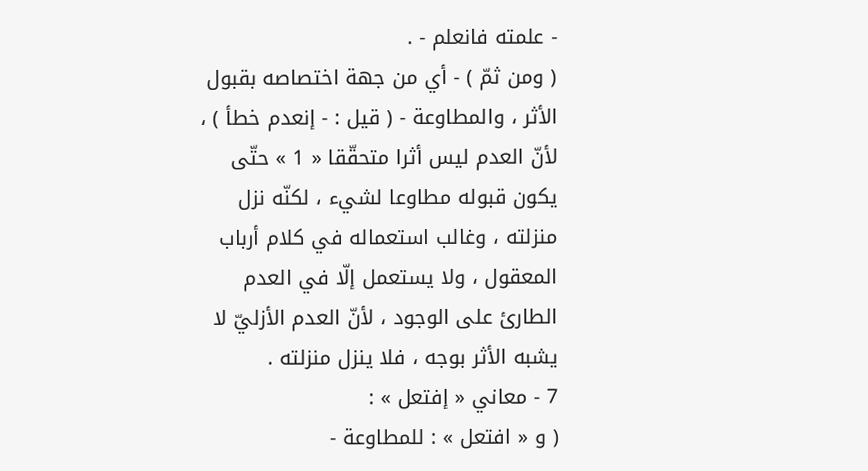- علمته فانعلم - .
( ومن ثمّ ) - أي من جهة اختصاصه بقبول الأثر ، والمطاوعة - ( قيل : - إنعدم خطأ ) ، لأنّ العدم ليس أثرا متحقّقا « 1 » حتّى يكون قبوله مطاوعا لشيء ، لكنّه نزل منزلته ، وغالب استعماله في كلام أرباب المعقول ، ولا يستعمل إلّا في العدم الطارئ على الوجود ، لأنّ العدم الأزليّ لا يشبه الأثر بوجه ، فلا ينزل منزلته .
7 - معاني « إفتعل » :
( و « افتعل » : للمطاوعة -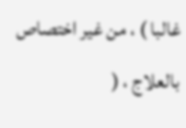غالبا ) ، من غير اختصاص بالعلاج ، (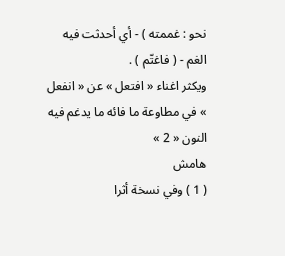نحو : غممته ) - أي أحدثت فيه الغم - ( فاغتّم ) .
ويكثر اغناء « افتعل » عن « انفعل » في مطاوعة ما فائه ما يدغم فيه النون « 2 »
هامش
( 1 ) وفي نسخة أثرا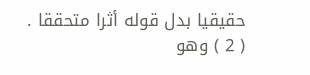حقيقيا بدل قوله أثرا متحققا .
( 2 ) وهو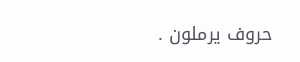حروف يرملون .